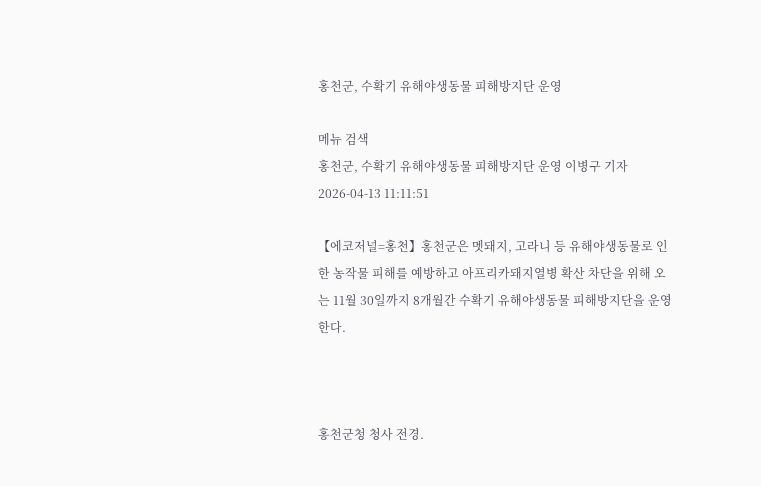홍천군, 수확기 유해야생동물 피해방지단 운영

메뉴 검색
홍천군, 수확기 유해야생동물 피해방지단 운영 이병구 기자 2026-04-13 11:11:51

【에코저널=홍천】홍천군은 멧돼지, 고라니 등 유해야생동물로 인한 농작물 피해를 예방하고 아프리카돼지열병 확산 차단을 위해 오는 11월 30일까지 8개월간 수확기 유해야생동물 피해방지단을 운영한다.



홍천군청 청사 전경.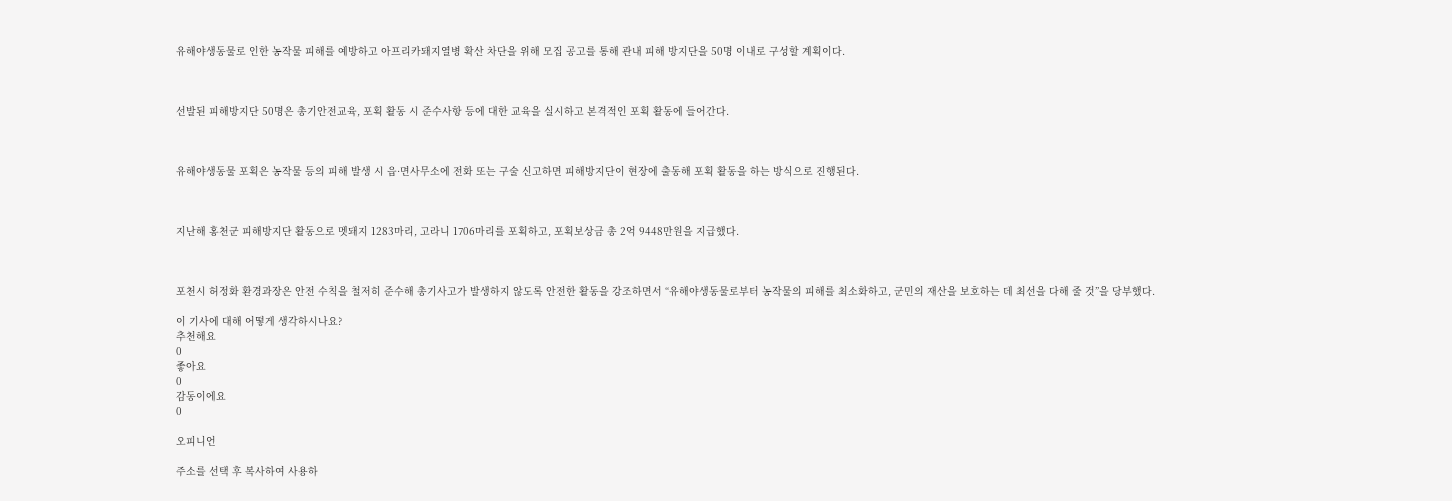유해야생동물로 인한 농작물 피해를 예방하고 아프리카돼지열병 확산 차단을 위해 모집 공고를 통해 관내 피해 방지단을 50명 이내로 구성할 계획이다.



선발된 피해방지단 50명은 총기안전교육, 포획 활동 시 준수사항 등에 대한 교육을 실시하고 본격적인 포획 활동에 들어간다.



유해야생동물 포획은 농작물 등의 피해 발생 시 읍·면사무소에 전화 또는 구술 신고하면 피해방지단이 현장에 출동해 포획 활동을 하는 방식으로 진행된다.



지난해 홍천군 피해방지단 활동으로 멧돼지 1283마리, 고라니 1706마리를 포획하고, 포획보상금 총 2억 9448만원을 지급했다.



포천시 허정화 환경과장은 안전 수칙을 철저히 준수해 총기사고가 발생하지 않도록 안전한 활동을 강조하면서 “유해야생동물로부터 농작물의 피해를 최소화하고, 군민의 재산을 보호하는 데 최선을 다해 줄 것”을 당부했다.

이 기사에 대해 어떻게 생각하시나요?
추천해요
0
좋아요
0
감동이에요
0

오피니언

주소를 선택 후 복사하여 사용하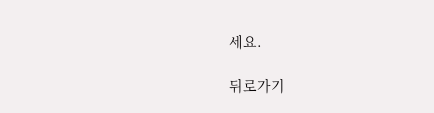세요.

뒤로가기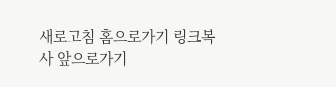새로고침 홈으로가기 링크복사 앞으로가기